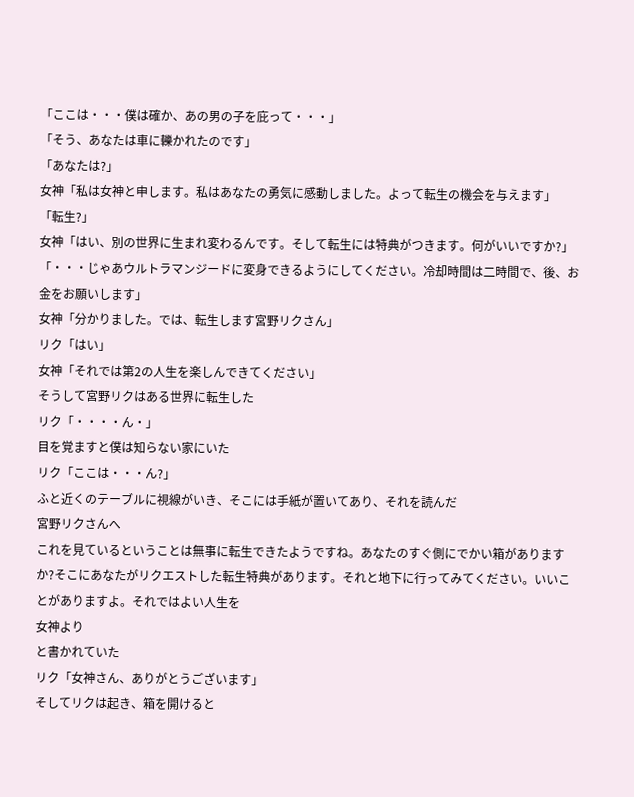「ここは・・・僕は確か、あの男の子を庇って・・・」
「そう、あなたは車に轢かれたのです」
「あなたは?」
女神「私は女神と申します。私はあなたの勇気に感動しました。よって転生の機会を与えます」
「転生?」
女神「はい、別の世界に生まれ変わるんです。そして転生には特典がつきます。何がいいですか?」
「・・・じゃあウルトラマンジードに変身できるようにしてください。冷却時間は二時間で、後、お金をお願いします」
女神「分かりました。では、転生します宮野リクさん」
リク「はい」
女神「それでは第2の人生を楽しんできてください」
そうして宮野リクはある世界に転生した
リク「・・・・ん・」
目を覚ますと僕は知らない家にいた
リク「ここは・・・ん?」
ふと近くのテーブルに視線がいき、そこには手紙が置いてあり、それを読んだ
宮野リクさんへ
これを見ているということは無事に転生できたようですね。あなたのすぐ側にでかい箱がありますか?そこにあなたがリクエストした転生特典があります。それと地下に行ってみてください。いいことがありますよ。それではよい人生を
女神より
と書かれていた
リク「女神さん、ありがとうございます」
そしてリクは起き、箱を開けると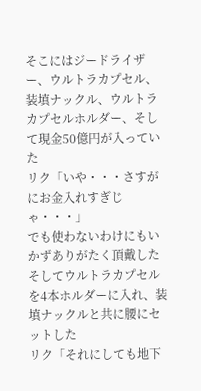そこにはジードライザー、ウルトラカプセル、装填ナックル、ウルトラカプセルホルダー、そして現金50億円が入っていた
リク「いや・・・さすがにお金入れすぎじゃ・・・」
でも使わないわけにもいかずありがたく頂戴した
そしてウルトラカプセルを4本ホルダーに入れ、装填ナックルと共に腰にセットした
リク「それにしても地下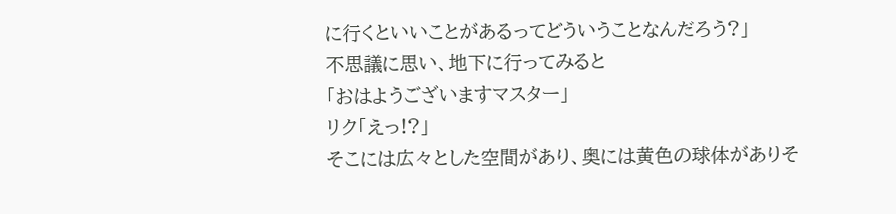に行くといいことがあるってどういうことなんだろう?」
不思議に思い、地下に行ってみると
「おはようございますマスター」
リク「えっ!?」
そこには広々とした空間があり、奥には黄色の球体がありそ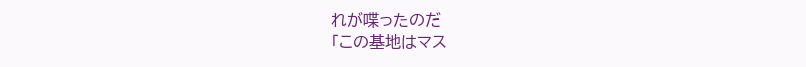れが喋ったのだ
「この基地はマス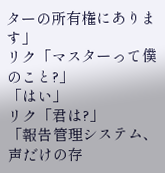ターの所有権にあります」
リク「マスターって僕のこと?」
「はい」
リク「君は?」
「報告管理システム、声だけの存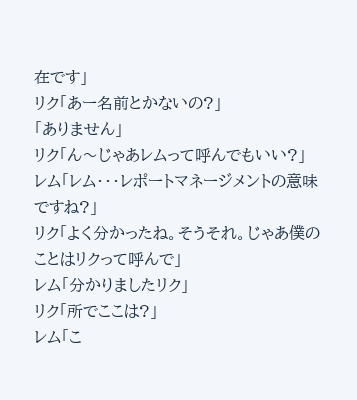在です」
リク「あー名前とかないの?」
「ありません」
リク「ん〜じゃあレムって呼んでもいい?」
レム「レム・・・レポートマネージメントの意味ですね?」
リク「よく分かったね。そうそれ。じゃあ僕のことはリクって呼んで」
レム「分かりましたリク」
リク「所でここは?」
レム「こ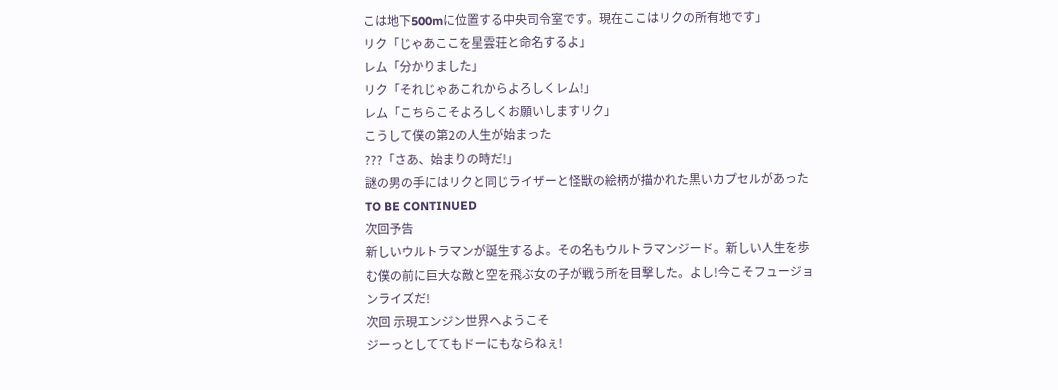こは地下500mに位置する中央司令室です。現在ここはリクの所有地です」
リク「じゃあここを星雲荘と命名するよ」
レム「分かりました」
リク「それじゃあこれからよろしくレム!」
レム「こちらこそよろしくお願いしますリク」
こうして僕の第2の人生が始まった
???「さあ、始まりの時だ!」
謎の男の手にはリクと同じライザーと怪獣の絵柄が描かれた黒いカプセルがあった
TO BE CONTINUED
次回予告
新しいウルトラマンが誕生するよ。その名もウルトラマンジード。新しい人生を歩む僕の前に巨大な敵と空を飛ぶ女の子が戦う所を目撃した。よし!今こそフュージョンライズだ!
次回 示現エンジン世界へようこそ
ジーっとしててもドーにもならねぇ!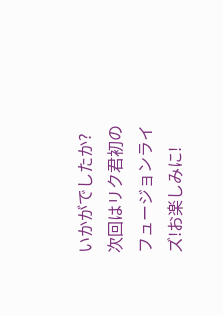いかがでしたか?次回はリク君初のフュージョンライズ!お楽しみに!